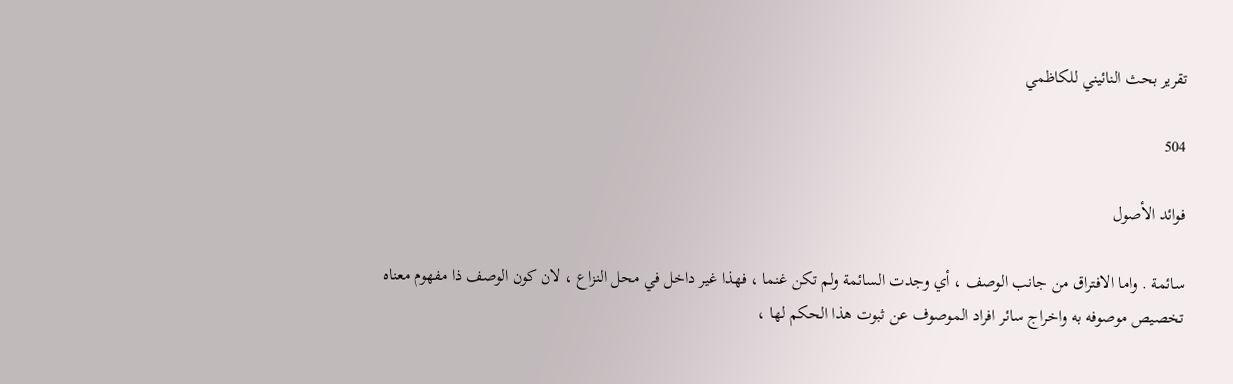تقرير بحث النائيني للكاظمي

504

فوائد الأصول

سائمة . واما الافتراق من جانب الوصف ، أي وجدت السائمة ولم تكن غنما ، فهذا غير داخل في محل النزاع ، لان كون الوصف ذا مفهوم معناه تخصيص موصوفه به واخراج سائر افراد الموصوف عن ثبوت هذا الحكم لها ،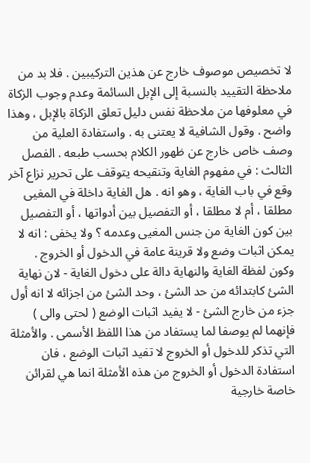لا تخصيص موصوف خارج عن هذين التركيبين . فلا بد من ملاحظة التقييد بالنسبة إلى الإبل السائمة وعدم وجوب الزكاة في معلوفها من ملاحظة نفس دليل تعلق الزكاة بالإبل ، وهذا واضح . وقول الشافية لا يعتنى به . واستفادة العلية من وصف خاص خارج عن ظهور الكلام بحسب طبعه . الفصل الثالث : في مفهوم الغاية وتنقيحه يتوقف على تحرير نزاع آخر وقع في باب الغاية ، وهو انه . هل الغاية داخلة في المغيى مطلقا ، أم لا مطلقا ، أو التفصيل بين أدواتها ، أو التفصيل بين كون الغاية من جنس المغيى وعدمه ؟ ولا يخفى : انه لا يمكن اثبات وضع ولا قرينة عامة في الدخول أو الخروج . وكون لفظة الغاية والنهاية دالة على دخول الغاية - لان نهاية الشئ كابتدائه من حد الشئ ، وحد الشئ من اجزائه لا انه أول جزء من خارج الشئ - لا يفيد اثبات الوضع ( لحتى والى ) فإنهما لم يوصفا لما يستفاد من هذا اللفظ الأسمى . والأمثلة التي تذكر للدخول أو الخروج لا تفيد اثبات الوضع ، فان استفادة الدخول أو الخروج من هذه الأمثلة انما هي لقرائن خاصة خارجية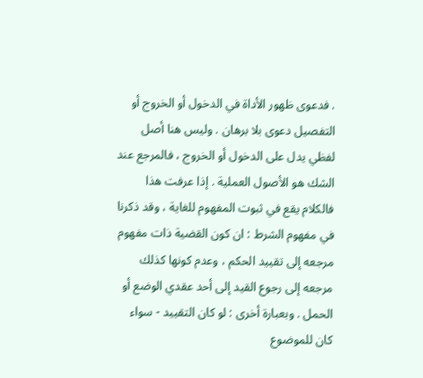. فدعوى ظهور الأداة في الدخول أو الخروج أو التفصيل دعوى بلا برهان . وليس هنا أصل لفظي يدل على الدخول أو الخروج ، فالمرجع عند الشك هو الأصول العملية . إذا عرفت هذا فالكلام يقع في ثبوت المفهوم للغاية ، وقد ذكرنا في مفهوم الشرط : ان كون القضية ذات مفهوم مرجعه إلى تقييد الحكم ، وعدم كونها كذلك مرجعه إلى رجوع القيد إلى أحد عقدي الوضع أو الحمل . وبعبارة أخرى : لو كان التقييد - سواء كان للموضوع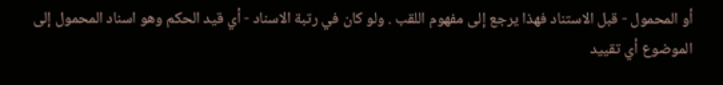أو المحمول - قبل الاستناد فهذا يرجع إلى مفهوم اللقب . ولو كان في رتبة الاسناد - أي قيد الحكم وهو اسناد المحمول إلى الموضوع أي تقييد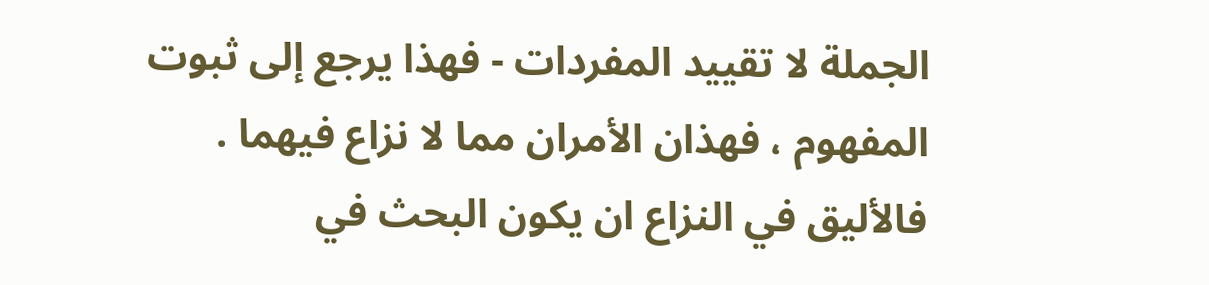الجملة لا تقييد المفردات - فهذا يرجع إلى ثبوت المفهوم ، فهذان الأمران مما لا نزاع فيهما . فالأليق في النزاع ان يكون البحث في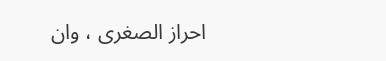احراز الصغرى ، وان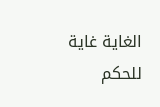الغاية غاية للحكم